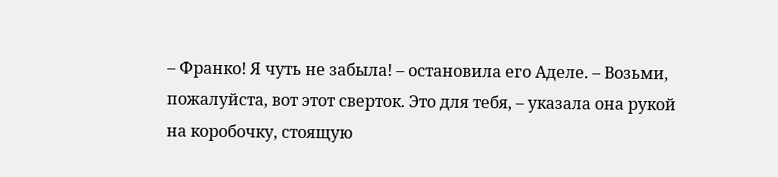– Франко! Я чуть не забыла! – остановила его Аделе. – Возьми, пожалуйста, вот этот сверток. Это для тебя, – указала она рукой на коробочку, стоящую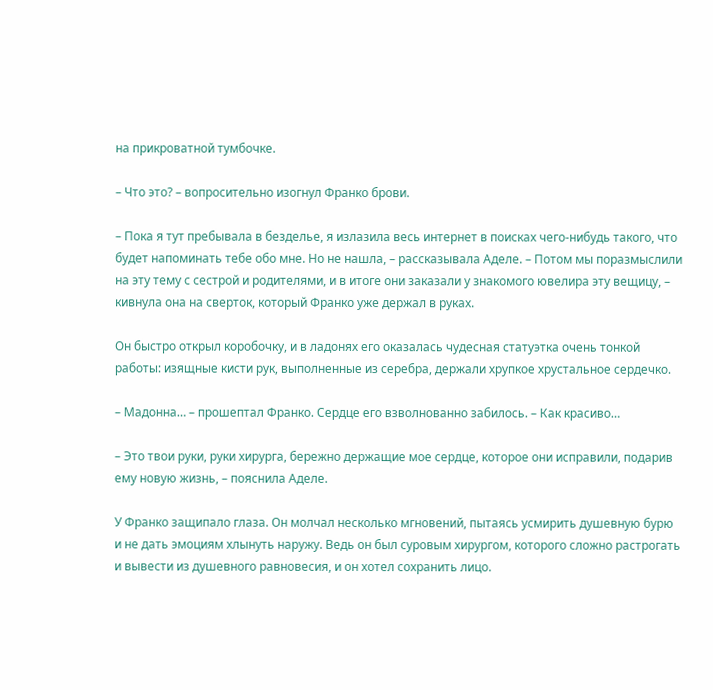на прикроватной тумбочке.

– Что это? – вопросительно изогнул Франко брови.

– Пока я тут пребывала в безделье, я излазила весь интернет в поисках чего-нибудь такого, что будет напоминать тебе обо мне. Но не нашла, – рассказывала Аделе. – Потом мы поразмыслили на эту тему с сестрой и родителями, и в итоге они заказали у знакомого ювелира эту вещицу, – кивнула она на сверток, который Франко уже держал в руках.

Он быстро открыл коробочку, и в ладонях его оказалась чудесная статуэтка очень тонкой работы: изящные кисти рук, выполненные из серебра, держали хрупкое хрустальное сердечко.

– Мадонна… – прошептал Франко. Сердце его взволнованно забилось. – Как красиво…

– Это твои руки, руки хирурга, бережно держащие мое сердце, которое они исправили, подарив ему новую жизнь, – пояснила Аделе.

У Франко защипало глаза. Он молчал несколько мгновений, пытаясь усмирить душевную бурю и не дать эмоциям хлынуть наружу. Ведь он был суровым хирургом, которого сложно растрогать и вывести из душевного равновесия, и он хотел сохранить лицо.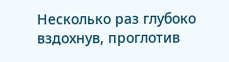Несколько раз глубоко вздохнув, проглотив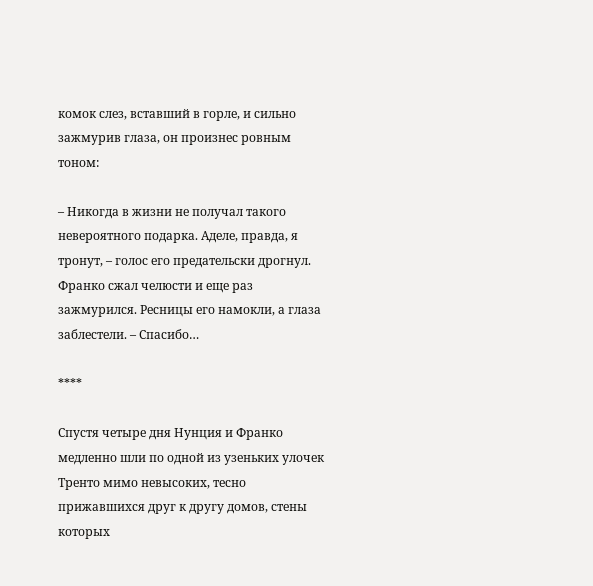комок слез, вставший в горле, и сильно зажмурив глаза, он произнес ровным тоном:

– Никогда в жизни не получал такого невероятного подарка. Аделе, правда, я тронут, – голос его предательски дрогнул. Франко сжал челюсти и еще раз зажмурился. Ресницы его намокли, а глаза заблестели. – Спасибо…

****

Спустя четыре дня Нунция и Франко медленно шли по одной из узеньких улочек Тренто мимо невысоких, тесно прижавшихся друг к другу домов, стены которых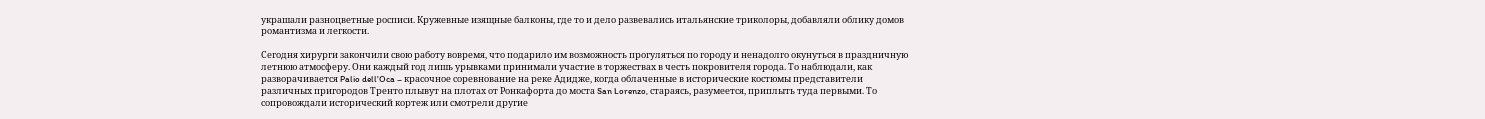украшали разноцветные росписи. Кружевные изящные балконы, где то и дело развевались итальянские триколоры, добавляли облику домов романтизма и легкости.

Сегодня хирурги закончили свою работу вовремя, что подарило им возможность прогуляться по городу и ненадолго окунуться в праздничную летнюю атмосферу. Они каждый год лишь урывками принимали участие в торжествах в честь покровителя города. То наблюдали, как разворачивается Palio dell'Oca – красочное соревнование на реке Адидже, когда облаченные в исторические костюмы представители различных пригородов Тренто плывут на плотах от Ронкафорта до моста San Lorenzo, стараясь, разумеется, приплыть туда первыми. То сопровождали исторический кортеж или смотрели другие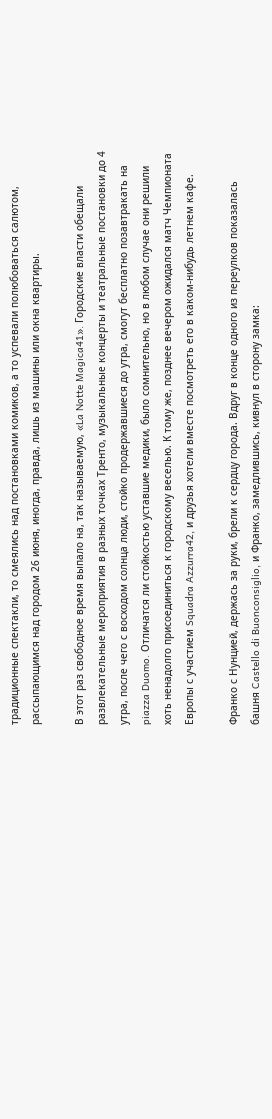традиционные спектакли, то смеялись над постановками комиков, а то успевали полюбоваться салютом, рассыпающимся над городом 26 июня, иногда, правда, лишь из машины или окна квартиры.

В этот раз свободное время выпало на, так называемую, «La Notte Magica41». Городские власти обещали развлекательные мероприятия в разных точках Тренто, музыкальные концерты и театральные постановки до 4 утра, после чего с восходом солнца люди, стойко продержавшиеся до утра, смогут бесплатно позавтракать на piazza Duomo. Отличатся ли стойкостью уставшие медики, было сомнительно, но в любом случае они решили хоть ненадолго присоединиться к городскому веселью. К тому же, позднее вечером ожидался матч Чемпионата Европы с участием Squadra Azzurra42, и друзья хотели вместе посмотреть его в каком-нибудь летнем кафе.

Франко с Нунцией, держась за руки, брели к сердцу города. Вдруг в конце одного из переулков показалась башня Castello di Buonconsiglio, и Франко, замедлившись, кивнул в сторону замка: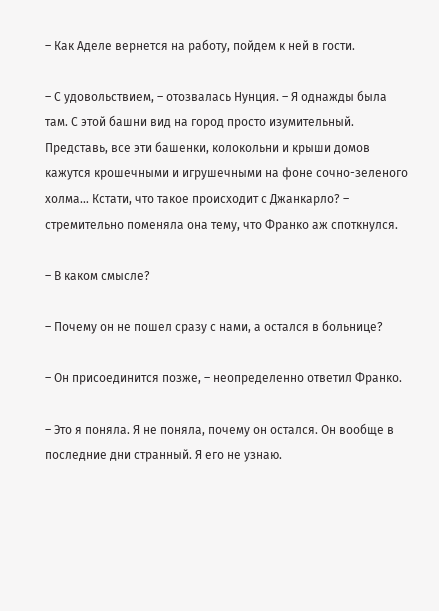– Как Аделе вернется на работу, пойдем к ней в гости.

– С удовольствием, – отозвалась Нунция. – Я однажды была там. С этой башни вид на город просто изумительный. Представь, все эти башенки, колокольни и крыши домов кажутся крошечными и игрушечными на фоне сочно-зеленого холма… Кстати, что такое происходит с Джанкарло? – стремительно поменяла она тему, что Франко аж споткнулся.

– В каком смысле?

– Почему он не пошел сразу с нами, а остался в больнице?

– Он присоединится позже, – неопределенно ответил Франко.

– Это я поняла. Я не поняла, почему он остался. Он вообще в последние дни странный. Я его не узнаю.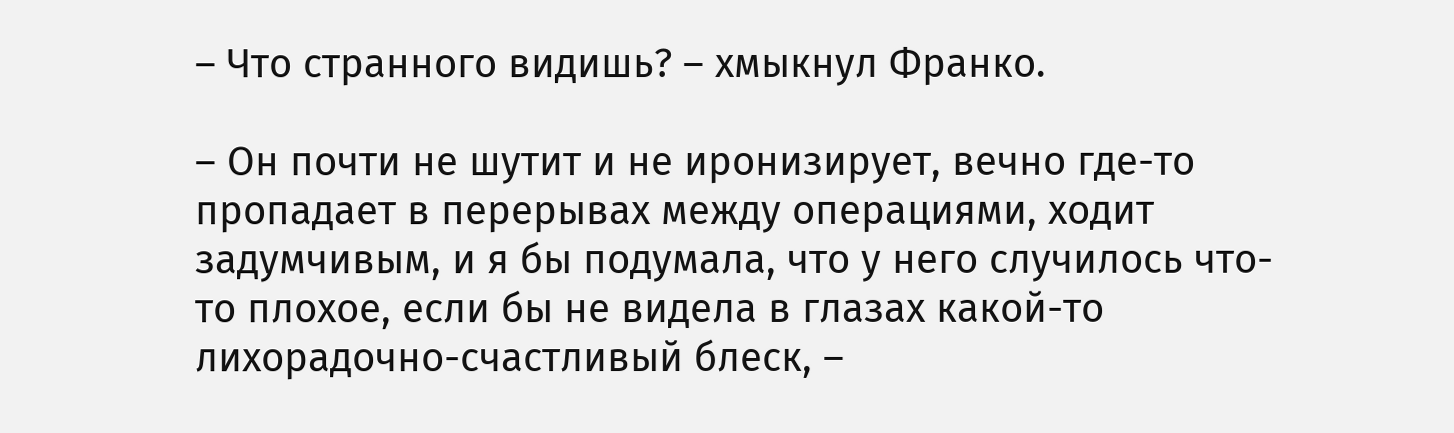– Что странного видишь? – хмыкнул Франко.

– Он почти не шутит и не иронизирует, вечно где-то пропадает в перерывах между операциями, ходит задумчивым, и я бы подумала, что у него случилось что-то плохое, если бы не видела в глазах какой-то лихорадочно-счастливый блеск, –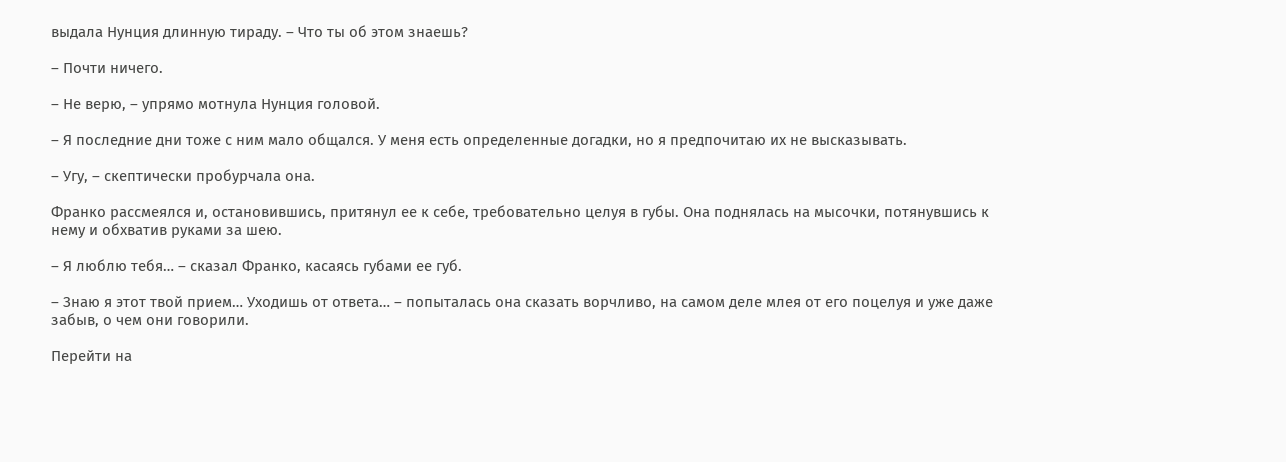выдала Нунция длинную тираду. – Что ты об этом знаешь?

– Почти ничего.

– Не верю, – упрямо мотнула Нунция головой.

– Я последние дни тоже с ним мало общался. У меня есть определенные догадки, но я предпочитаю их не высказывать.

– Угу, – скептически пробурчала она.

Франко рассмеялся и, остановившись, притянул ее к себе, требовательно целуя в губы. Она поднялась на мысочки, потянувшись к нему и обхватив руками за шею.

– Я люблю тебя… – сказал Франко, касаясь губами ее губ.

– Знаю я этот твой прием… Уходишь от ответа… – попыталась она сказать ворчливо, на самом деле млея от его поцелуя и уже даже забыв, о чем они говорили.

Перейти на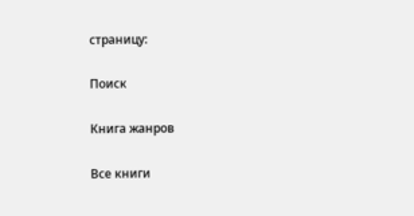страницу:

Поиск

Книга жанров

Все книги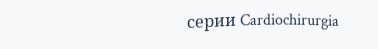серии Cardiochirurgia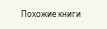Похожие книги